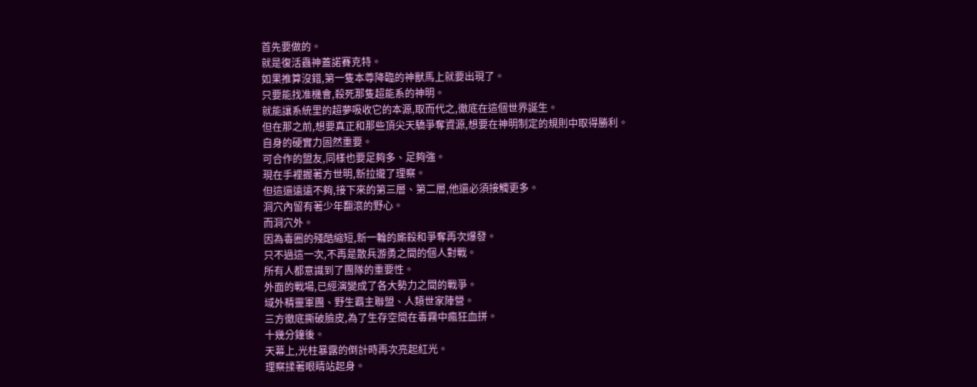首先要做的。
就是復活蟲神蓋諾賽克特。
如果推算沒錯,第一隻本尊降臨的神獸馬上就要出現了。
只要能找准機會,殺死那隻超能系的神明。
就能讓系統里的超夢吸收它的本源,取而代之,徹底在這個世界誕生。
但在那之前,想要真正和那些頂尖天驕爭奪資源,想要在神明制定的規則中取得勝利。
自身的硬實力固然重要。
可合作的盟友,同樣也要足夠多、足夠強。
現在手裡握著方世明,新拉攏了理察。
但這還遠遠不夠,接下來的第三層、第二層,他還必須接觸更多。
洞穴內留有著少年翻滾的野心。
而洞穴外。
因為毒圈的殘酷縮短,新一輪的廝殺和爭奪再次爆發。
只不過這一次,不再是散兵游勇之間的個人對戰。
所有人都意識到了團隊的重要性。
外面的戰場,已經演變成了各大勢力之間的戰爭。
域外精靈軍團、野生霸主聯盟、人類世家陣營。
三方徹底撕破臉皮,為了生存空間在毒霧中瘋狂血拼。
十幾分鐘後。
天幕上,光柱暴露的倒計時再次亮起紅光。
理察揉著眼睛站起身。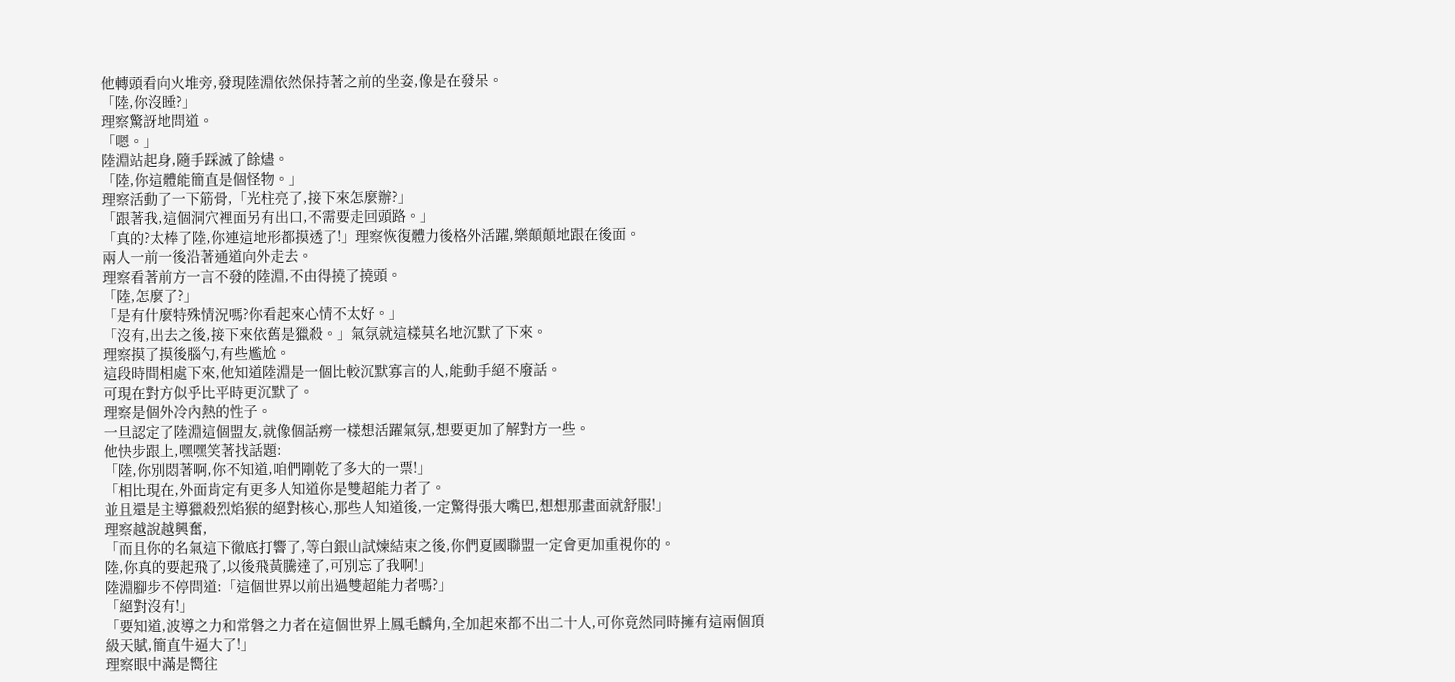他轉頭看向火堆旁,發現陸淵依然保持著之前的坐姿,像是在發呆。
「陸,你沒睡?」
理察驚訝地問道。
「嗯。」
陸淵站起身,隨手踩滅了餘燼。
「陸,你這體能簡直是個怪物。」
理察活動了一下筋骨,「光柱亮了,接下來怎麼辦?」
「跟著我,這個洞穴裡面另有出口,不需要走回頭路。」
「真的?太棒了陸,你連這地形都摸透了!」理察恢復體力後格外活躍,樂顛顛地跟在後面。
兩人一前一後沿著通道向外走去。
理察看著前方一言不發的陸淵,不由得撓了撓頭。
「陸,怎麼了?」
「是有什麼特殊情況嗎?你看起來心情不太好。」
「沒有,出去之後,接下來依舊是獵殺。」氣氛就這樣莫名地沉默了下來。
理察摸了摸後腦勺,有些尷尬。
這段時間相處下來,他知道陸淵是一個比較沉默寡言的人,能動手絕不廢話。
可現在對方似乎比平時更沉默了。
理察是個外冷內熱的性子。
一旦認定了陸淵這個盟友,就像個話癆一樣想活躍氣氛,想要更加了解對方一些。
他快步跟上,嘿嘿笑著找話題:
「陸,你別悶著啊,你不知道,咱們剛乾了多大的一票!」
「相比現在,外面肯定有更多人知道你是雙超能力者了。
並且還是主導獵殺烈焰猴的絕對核心,那些人知道後,一定驚得張大嘴巴,想想那畫面就舒服!」
理察越說越興奮,
「而且你的名氣這下徹底打響了,等白銀山試煉結束之後,你們夏國聯盟一定會更加重視你的。
陸,你真的要起飛了,以後飛黃騰達了,可別忘了我啊!」
陸淵腳步不停問道:「這個世界以前出過雙超能力者嗎?」
「絕對沒有!」
「要知道,波導之力和常磐之力者在這個世界上鳳毛麟角,全加起來都不出二十人,可你竟然同時擁有這兩個頂級天賦,簡直牛逼大了!」
理察眼中滿是嚮往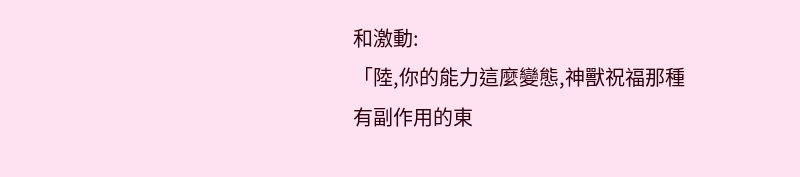和激動:
「陸,你的能力這麼變態,神獸祝福那種有副作用的東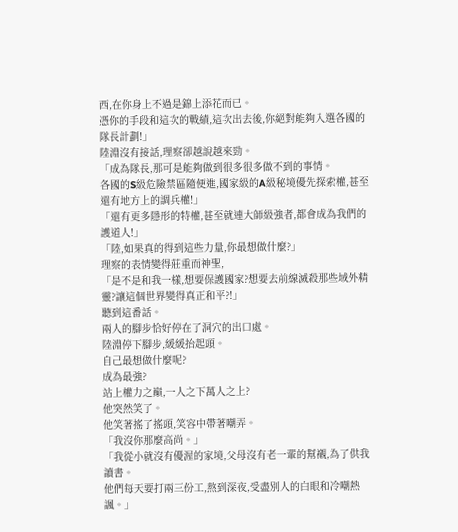西,在你身上不過是錦上添花而已。
憑你的手段和這次的戰績,這次出去後,你絕對能夠入選各國的隊長計劃!」
陸淵沒有接話,理察卻越說越來勁。
「成為隊長,那可是能夠做到很多很多做不到的事情。
各國的S級危險禁區隨便進,國家級的A級秘境優先探索權,甚至還有地方上的調兵權!」
「還有更多隱形的特權,甚至就連大師級強者,都會成為我們的護道人!」
「陸,如果真的得到這些力量,你最想做什麼?」
理察的表情變得莊重而神聖,
「是不是和我一樣,想要保護國家?想要去前線滅殺那些域外精靈?讓這個世界變得真正和平?!」
聽到這番話。
兩人的腳步恰好停在了洞穴的出口處。
陸淵停下腳步,緩緩抬起頭。
自己最想做什麼呢?
成為最強?
站上權力之巔,一人之下萬人之上?
他突然笑了。
他笑著搖了搖頭,笑容中帶著嘲弄。
「我沒你那麼高尚。」
「我從小就沒有優渥的家境,父母沒有老一輩的幫襯,為了供我讀書。
他們每天要打兩三份工,熬到深夜,受盡別人的白眼和冷嘲熱諷。」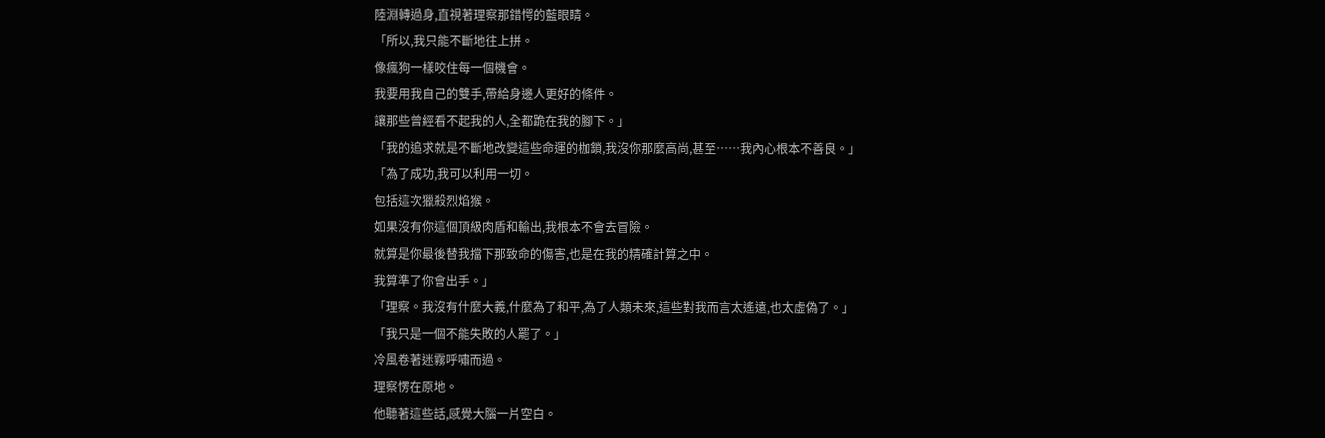陸淵轉過身,直視著理察那錯愕的藍眼睛。
「所以,我只能不斷地往上拼。
像瘋狗一樣咬住每一個機會。
我要用我自己的雙手,帶給身邊人更好的條件。
讓那些曾經看不起我的人,全都跪在我的腳下。」
「我的追求就是不斷地改變這些命運的枷鎖,我沒你那麼高尚,甚至……我內心根本不善良。」
「為了成功,我可以利用一切。
包括這次獵殺烈焰猴。
如果沒有你這個頂級肉盾和輸出,我根本不會去冒險。
就算是你最後替我擋下那致命的傷害,也是在我的精確計算之中。
我算準了你會出手。」
「理察。我沒有什麼大義,什麼為了和平,為了人類未來,這些對我而言太遙遠,也太虛偽了。」
「我只是一個不能失敗的人罷了。」
冷風卷著迷霧呼嘯而過。
理察愣在原地。
他聽著這些話,感覺大腦一片空白。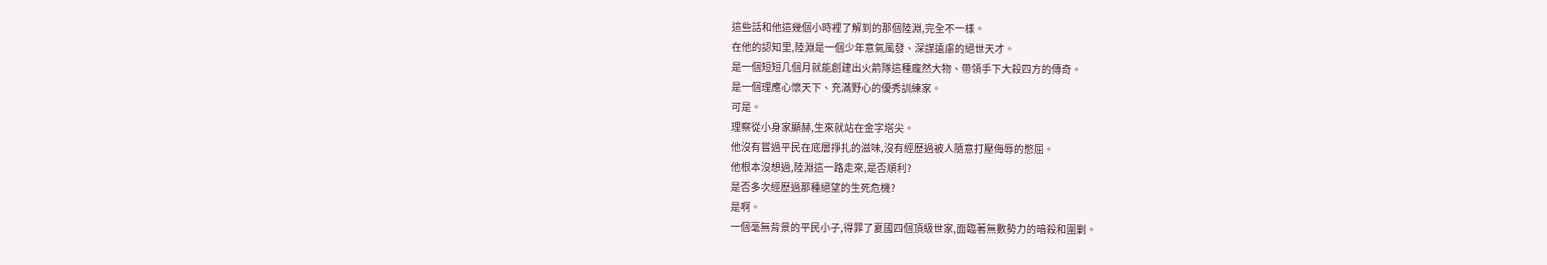這些話和他這幾個小時裡了解到的那個陸淵,完全不一樣。
在他的認知里,陸淵是一個少年意氣風發、深謀遠慮的絕世天才。
是一個短短几個月就能創建出火箭隊這種龐然大物、帶領手下大殺四方的傳奇。
是一個理應心懷天下、充滿野心的優秀訓練家。
可是。
理察從小身家顯赫,生來就站在金字塔尖。
他沒有嘗過平民在底層掙扎的滋味,沒有經歷過被人隨意打壓侮辱的憋屈。
他根本沒想過,陸淵這一路走來,是否順利?
是否多次經歷過那種絕望的生死危機?
是啊。
一個毫無背景的平民小子,得罪了夏國四個頂級世家,面臨著無數勢力的暗殺和圍剿。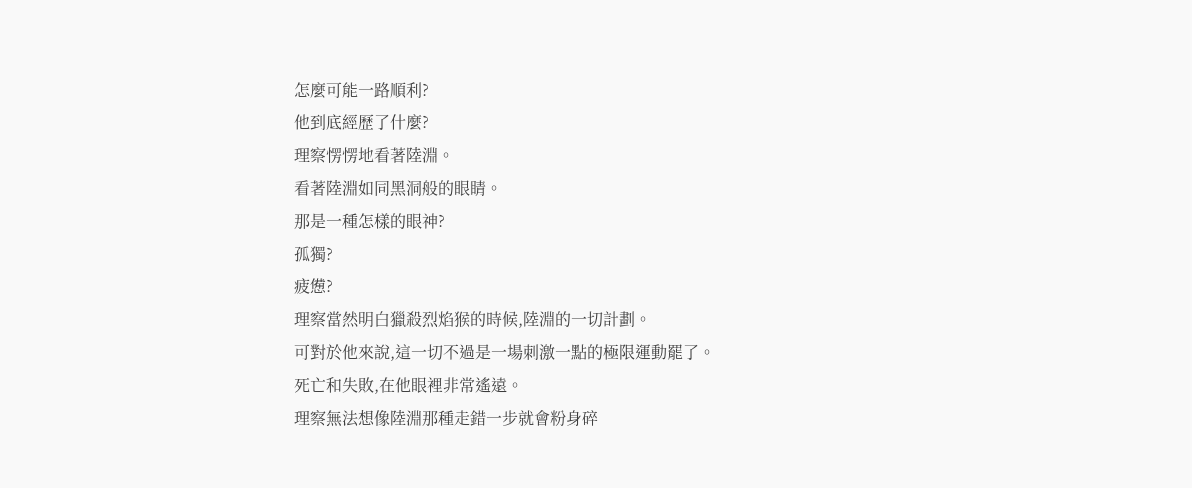怎麼可能一路順利?
他到底經歷了什麼?
理察愣愣地看著陸淵。
看著陸淵如同黑洞般的眼睛。
那是一種怎樣的眼神?
孤獨?
疲憊?
理察當然明白獵殺烈焰猴的時候,陸淵的一切計劃。
可對於他來說,這一切不過是一場刺激一點的極限運動罷了。
死亡和失敗,在他眼裡非常遙遠。
理察無法想像陸淵那種走錯一步就會粉身碎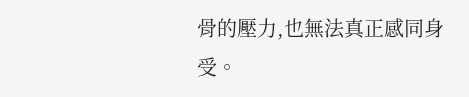骨的壓力,也無法真正感同身受。